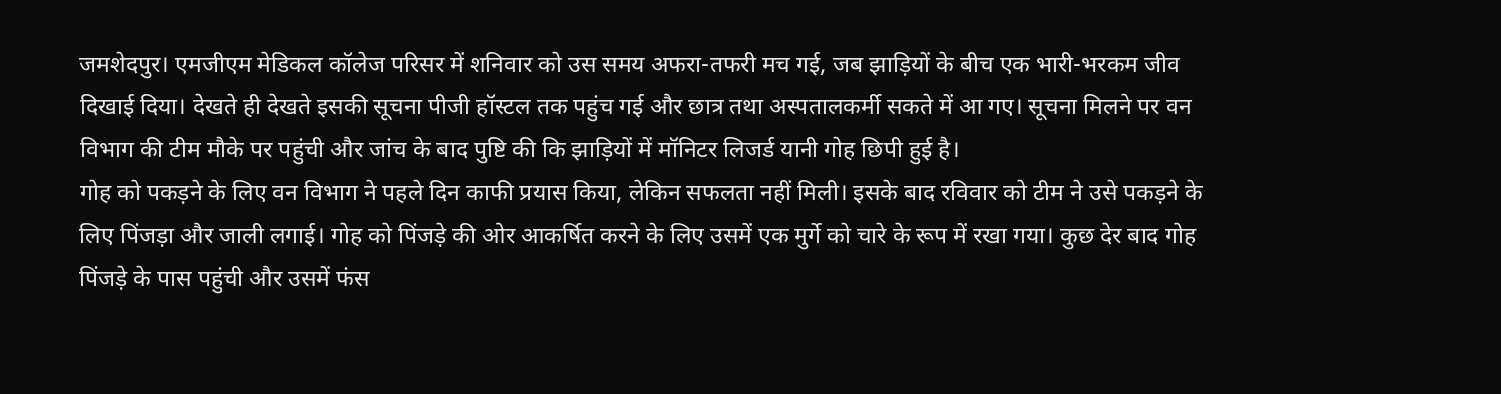जमशेदपुर। एमजीएम मेडिकल कॉलेज परिसर में शनिवार को उस समय अफरा-तफरी मच गई, जब झाड़ियों के बीच एक भारी-भरकम जीव दिखाई दिया। देखते ही देखते इसकी सूचना पीजी हॉस्टल तक पहुंच गई और छात्र तथा अस्पतालकर्मी सकते में आ गए। सूचना मिलने पर वन विभाग की टीम मौके पर पहुंची और जांच के बाद पुष्टि की कि झाड़ियों में मॉनिटर लिजर्ड यानी गोह छिपी हुई है।
गोह को पकड़ने के लिए वन विभाग ने पहले दिन काफी प्रयास किया, लेकिन सफलता नहीं मिली। इसके बाद रविवार को टीम ने उसे पकड़ने के लिए पिंजड़ा और जाली लगाई। गोह को पिंजड़े की ओर आकर्षित करने के लिए उसमें एक मुर्गे को चारे के रूप में रखा गया। कुछ देर बाद गोह पिंजड़े के पास पहुंची और उसमें फंस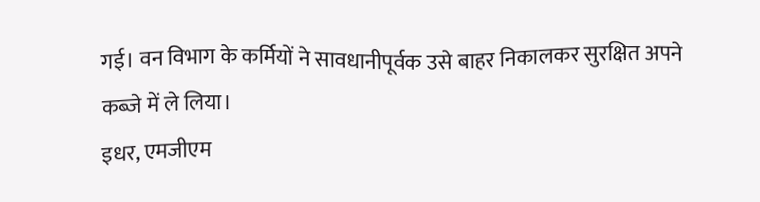गई। वन विभाग के कर्मियों ने सावधानीपूर्वक उसे बाहर निकालकर सुरक्षित अपने कब्जे में ले लिया।
इधर, एमजीएम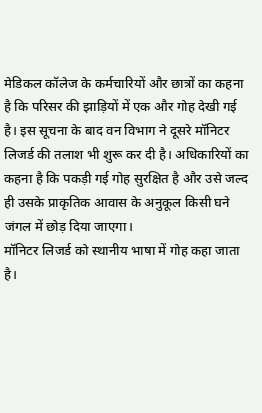मेडिकल कॉलेज के कर्मचारियों और छात्रों का कहना है कि परिसर की झाड़ियों में एक और गोह देखी गई है। इस सूचना के बाद वन विभाग ने दूसरे मॉनिटर लिजर्ड की तलाश भी शुरू कर दी है। अधिकारियों का कहना है कि पकड़ी गई गोह सुरक्षित है और उसे जल्द ही उसके प्राकृतिक आवास के अनुकूल किसी घने जंगल में छोड़ दिया जाएगा।
मॉनिटर लिजर्ड को स्थानीय भाषा में गोह कहा जाता है।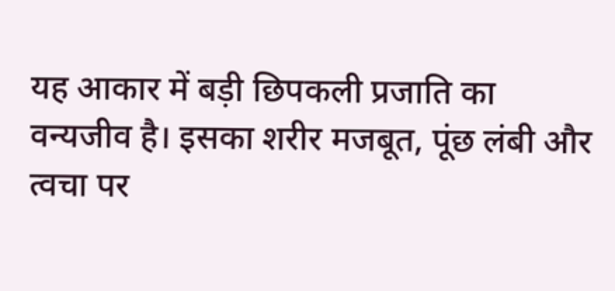यह आकार में बड़ी छिपकली प्रजाति का वन्यजीव है। इसका शरीर मजबूत, पूंछ लंबी और त्वचा पर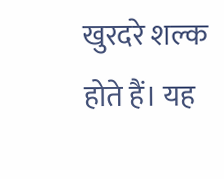खुरदरे शल्क होते हैं। यह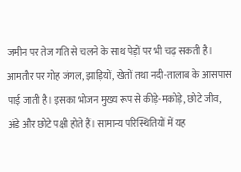जमीन पर तेज गति से चलने के साथ पेड़ों पर भी चढ़ सकती है। आमतौर पर गोह जंगल, झाड़ियों, खेतों तथा नदी-तालाब के आसपास पाई जाती है। इसका भोजन मुख्य रूप से कीड़े-मकोड़े, छोटे जीव, अंडे और छोटे पक्षी होते हैं। सामान्य परिस्थितियों में यह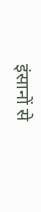इंसानों से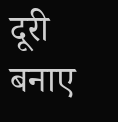दूरी बनाए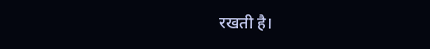रखती है।